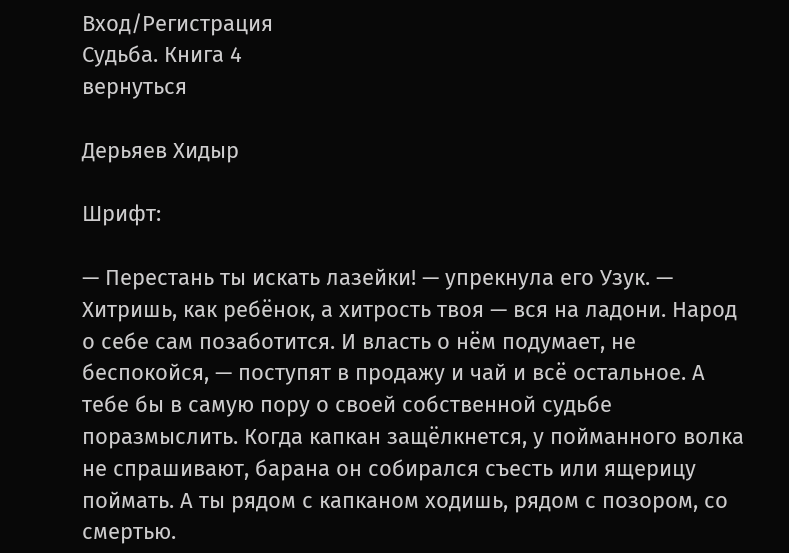Вход/Регистрация
Судьба. Книга 4
вернуться

Дерьяев Хидыр

Шрифт:

— Перестань ты искать лазейки! — упрекнула его Узук. — Хитришь, как ребёнок, а хитрость твоя — вся на ладони. Народ о себе сам позаботится. И власть о нём подумает, не беспокойся, — поступят в продажу и чай и всё остальное. А тебе бы в самую пору о своей собственной судьбе поразмыслить. Когда капкан защёлкнется, у пойманного волка не спрашивают, барана он собирался съесть или ящерицу поймать. А ты рядом с капканом ходишь, рядом с позором, со смертью.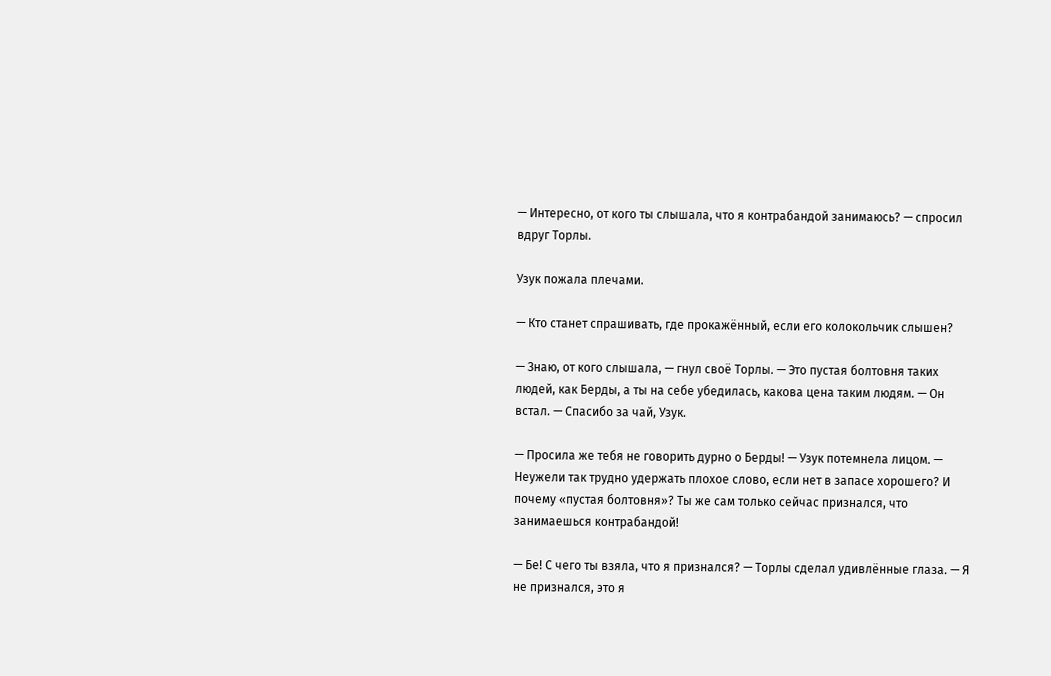— Интересно, от кого ты слышала, что я контрабандой занимаюсь? — спросил вдруг Торлы.

Узук пожала плечами.

— Кто станет спрашивать, где прокажённый, если его колокольчик слышен?

— Знаю, от кого слышала, — гнул своё Торлы. — Это пустая болтовня таких людей, как Берды, а ты на себе убедилась, какова цена таким людям. — Он встал. — Спасибо за чай, Узук.

— Просила же тебя не говорить дурно о Берды! — Узук потемнела лицом. — Неужели так трудно удержать плохое слово, если нет в запасе хорошего? И почему «пустая болтовня»? Ты же сам только сейчас признался, что занимаешься контрабандой!

— Бе! С чего ты взяла, что я признался? — Торлы сделал удивлённые глаза. — Я не признался, это я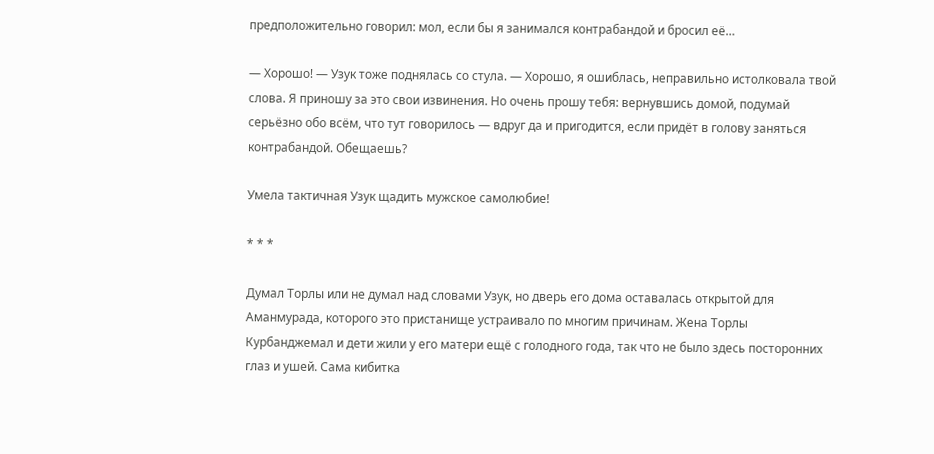предположительно говорил: мол, если бы я занимался контрабандой и бросил её…

— Хорошо! — Узук тоже поднялась со стула. — Хорошо, я ошиблась, неправильно истолковала твой слова. Я приношу за это свои извинения. Но очень прошу тебя: вернувшись домой, подумай серьёзно обо всём, что тут говорилось — вдруг да и пригодится, если придёт в голову заняться контрабандой. Обещаешь?

Умела тактичная Узук щадить мужское самолюбие!

* * *

Думал Торлы или не думал над словами Узук, но дверь его дома оставалась открытой для Аманмурада, которого это пристанище устраивало по многим причинам. Жена Торлы Курбанджемал и дети жили у его матери ещё с голодного года, так что не было здесь посторонних глаз и ушей. Сама кибитка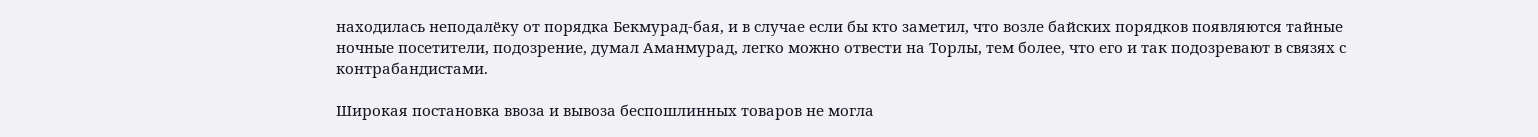находилась неподалёку от порядка Бекмурад-бая, и в случае если бы кто заметил, что возле байских порядков появляются тайные ночные посетители, подозрение, думал Аманмурад, легко можно отвести на Торлы, тем более, что его и так подозревают в связях с контрабандистами.

Широкая постановка ввоза и вывоза беспошлинных товаров не могла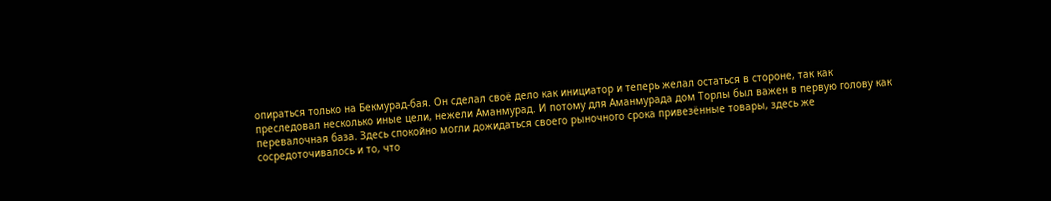опираться только на Бекмурад-бая. Он сделал своё дело как инициатор и теперь желал остаться в стороне, так как преследовал несколько иные цели, нежели Аманмурад. И потому для Аманмурада дом Торлы был важен в первую голову как перевалочная база. Здесь спокойно могли дожидаться своего рыночного срока привезённые товары, здесь же сосредоточивалось и то, что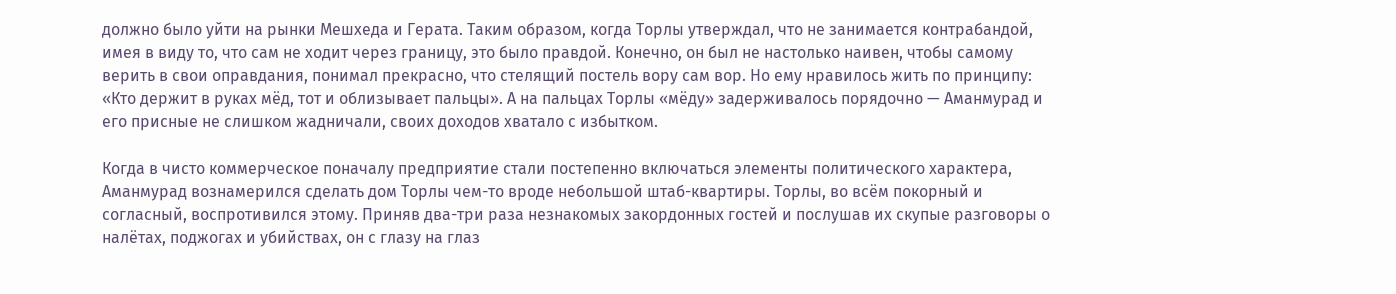должно было уйти на рынки Мешхеда и Герата. Таким образом, когда Торлы утверждал, что не занимается контрабандой, имея в виду то, что сам не ходит через границу, это было правдой. Конечно, он был не настолько наивен, чтобы самому верить в свои оправдания, понимал прекрасно, что стелящий постель вору сам вор. Но ему нравилось жить по принципу: «Кто держит в руках мёд, тот и облизывает пальцы». А на пальцах Торлы «мёду» задерживалось порядочно — Аманмурад и его присные не слишком жадничали, своих доходов хватало с избытком.

Когда в чисто коммерческое поначалу предприятие стали постепенно включаться элементы политического характера, Аманмурад вознамерился сделать дом Торлы чем-то вроде небольшой штаб-квартиры. Торлы, во всём покорный и согласный, воспротивился этому. Приняв два-три раза незнакомых закордонных гостей и послушав их скупые разговоры о налётах, поджогах и убийствах, он с глазу на глаз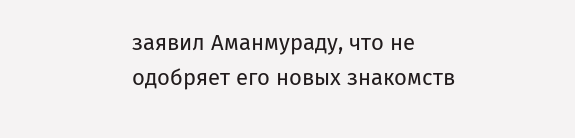заявил Аманмураду, что не одобряет его новых знакомств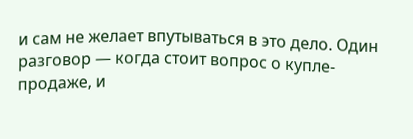и сам не желает впутываться в это дело. Один разговор — когда стоит вопрос о купле-продаже, и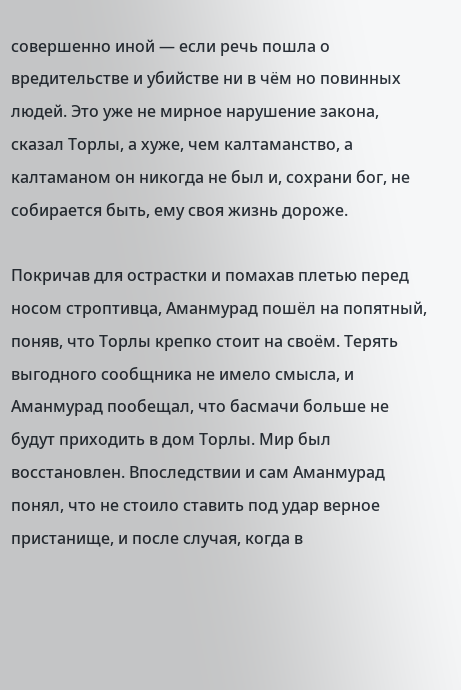совершенно иной — если речь пошла о вредительстве и убийстве ни в чём но повинных людей. Это уже не мирное нарушение закона, сказал Торлы, а хуже, чем калтаманство, а калтаманом он никогда не был и, сохрани бог, не собирается быть, ему своя жизнь дороже.

Покричав для острастки и помахав плетью перед носом строптивца, Аманмурад пошёл на попятный, поняв, что Торлы крепко стоит на своём. Терять выгодного сообщника не имело смысла, и Аманмурад пообещал, что басмачи больше не будут приходить в дом Торлы. Мир был восстановлен. Впоследствии и сам Аманмурад понял, что не стоило ставить под удар верное пристанище, и после случая, когда в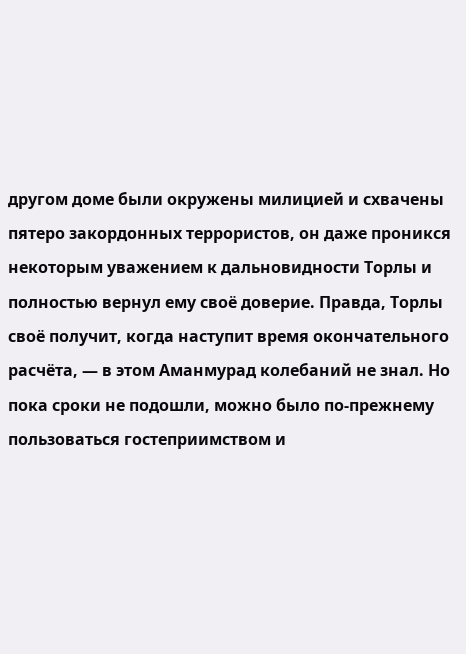другом доме были окружены милицией и схвачены пятеро закордонных террористов, он даже проникся некоторым уважением к дальновидности Торлы и полностью вернул ему своё доверие. Правда, Торлы своё получит, когда наступит время окончательного расчёта, — в этом Аманмурад колебаний не знал. Но пока сроки не подошли, можно было по-прежнему пользоваться гостеприимством и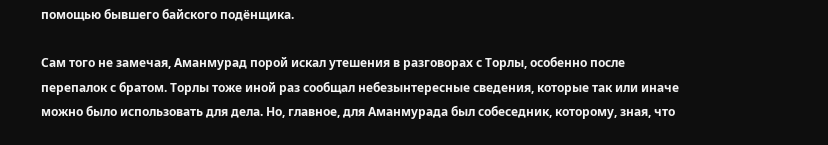помощью бывшего байского подёнщика.

Сам того не замечая, Аманмурад порой искал утешения в разговорах с Торлы, особенно после перепалок с братом. Торлы тоже иной раз сообщал небезынтересные сведения, которые так или иначе можно было использовать для дела. Но, главное, для Аманмурада был собеседник, которому, зная, что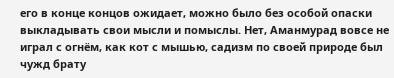его в конце концов ожидает, можно было без особой опаски выкладывать свои мысли и помыслы. Нет, Аманмурад вовсе не играл с огнём, как кот с мышью, садизм по своей природе был чужд брату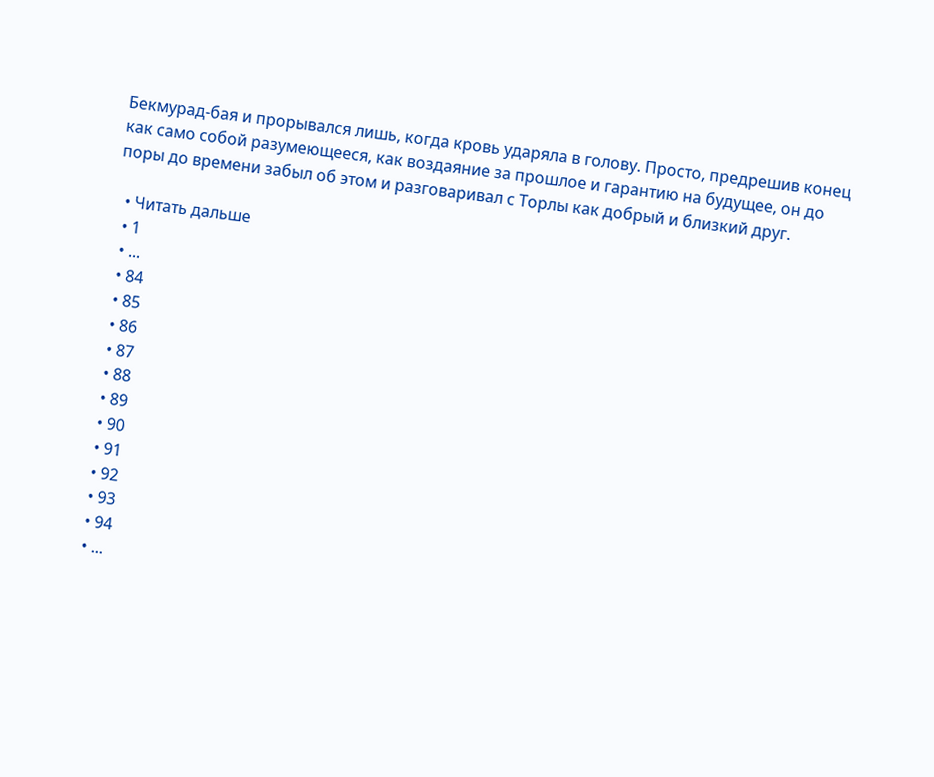Бекмурад-бая и прорывался лишь, когда кровь ударяла в голову. Просто, предрешив конец как само собой разумеющееся, как воздаяние за прошлое и гарантию на будущее, он до поры до времени забыл об этом и разговаривал с Торлы как добрый и близкий друг.

  • Читать дальше
  • 1
  • ...
  • 84
  • 85
  • 86
  • 87
  • 88
  • 89
  • 90
  • 91
  • 92
  • 93
  • 94
  • ...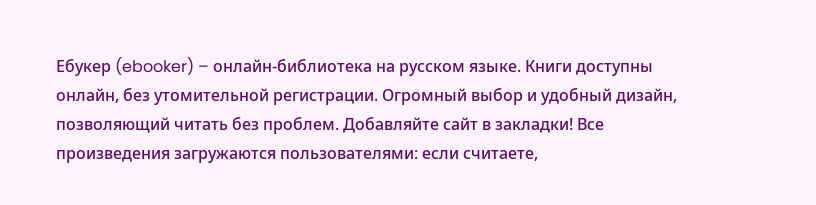Ебукер (ebooker) – онлайн-библиотека на русском языке. Книги доступны онлайн, без утомительной регистрации. Огромный выбор и удобный дизайн, позволяющий читать без проблем. Добавляйте сайт в закладки! Все произведения загружаются пользователями: если считаете,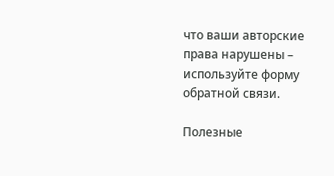что ваши авторские права нарушены – используйте форму обратной связи.

Полезные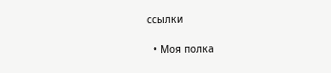ссылки

  • Моя полка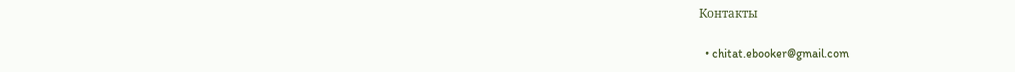Контакты

  • chitat.ebooker@gmail.com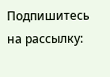Подпишитесь на рассылку: